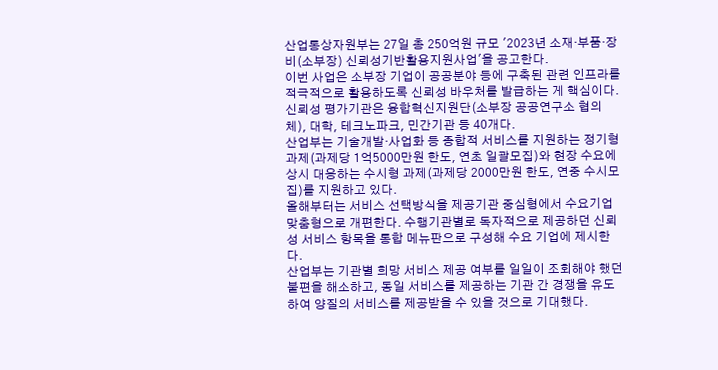산업통상자원부는 27일 총 250억원 규모 '2023년 소재·부품·장비(소부장) 신뢰성기반활용지원사업'을 공고한다.
이번 사업은 소부장 기업이 공공분야 등에 구축된 관련 인프라를 적극적으로 활용하도록 신뢰성 바우처를 발급하는 게 핵심이다. 신뢰성 평가기관은 융합혁신지원단(소부장 공공연구소 협의체), 대학, 테크노파크, 민간기관 등 40개다.
산업부는 기술개발·사업화 등 종합적 서비스를 지원하는 정기형 과제(과제당 1억5000만원 한도, 연초 일괄모집)와 현장 수요에 상시 대응하는 수시형 과제(과제당 2000만원 한도, 연중 수시모집)를 지원하고 있다.
올해부터는 서비스 선택방식을 제공기관 중심형에서 수요기업 맞춤형으로 개편한다. 수행기관별로 독자적으로 제공하던 신뢰성 서비스 항목을 통합 메뉴판으로 구성해 수요 기업에 제시한다.
산업부는 기관별 희망 서비스 제공 여부를 일일이 조회해야 했던 불편을 해소하고, 동일 서비스를 제공하는 기관 간 경쟁을 유도하여 양질의 서비스를 제공받을 수 있을 것으로 기대했다.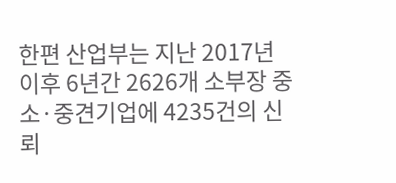한편 산업부는 지난 2017년 이후 6년간 2626개 소부장 중소·중견기업에 4235건의 신뢰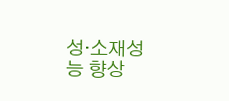성·소재성능 향상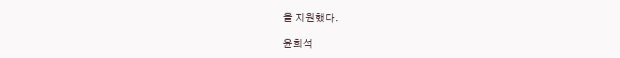을 지원했다.

윤희석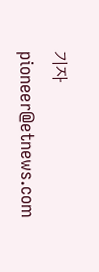기자 pioneer@etnews.com